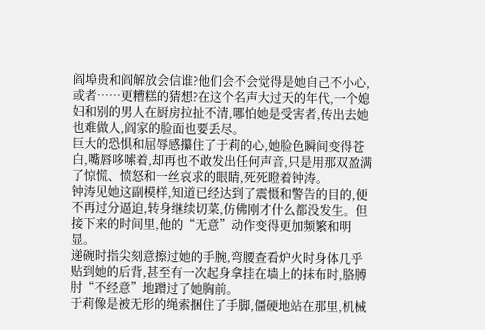阎埠贵和阎解放会信谁?他们会不会觉得是她自己不小心,或者……更糟糕的猜想?在这个名声大过天的年代,一个媳妇和别的男人在厨房拉扯不清,哪怕她是受害者,传出去她也难做人,阎家的脸面也要丢尽。
巨大的恐惧和屈辱感攥住了于莉的心,她脸色瞬间变得苍白,嘴唇哆嗦着,却再也不敢发出任何声音,只是用那双盈满了惊慌、愤怒和一丝哀求的眼睛,死死瞪着钟涛。
钟涛见她这副模样,知道已经达到了震慑和警告的目的,便不再过分逼迫,转身继续切菜,仿佛刚才什么都没发生。但接下来的时间里,他的“无意”动作变得更加频繁和明显。
递碗时指尖刻意擦过她的手腕,弯腰查看炉火时身体几乎贴到她的后背,甚至有一次起身拿挂在墙上的抹布时,胳膊肘“不经意”地蹭过了她胸前。
于莉像是被无形的绳索捆住了手脚,僵硬地站在那里,机械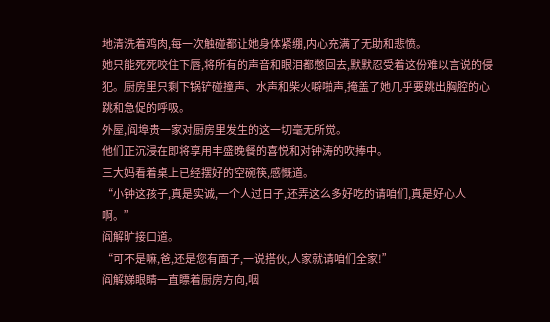地清洗着鸡肉,每一次触碰都让她身体紧绷,内心充满了无助和悲愤。
她只能死死咬住下唇,将所有的声音和眼泪都憋回去,默默忍受着这份难以言说的侵犯。厨房里只剩下锅铲碰撞声、水声和柴火噼啪声,掩盖了她几乎要跳出胸腔的心跳和急促的呼吸。
外屋,阎埠贵一家对厨房里发生的这一切毫无所觉。
他们正沉浸在即将享用丰盛晚餐的喜悦和对钟涛的吹捧中。
三大妈看着桌上已经摆好的空碗筷,感慨道。
“小钟这孩子,真是实诚,一个人过日子,还弄这么多好吃的请咱们,真是好心人啊。”
阎解旷接口道。
“可不是嘛,爸,还是您有面子,一说搭伙,人家就请咱们全家!”
阎解娣眼睛一直瞟着厨房方向,咽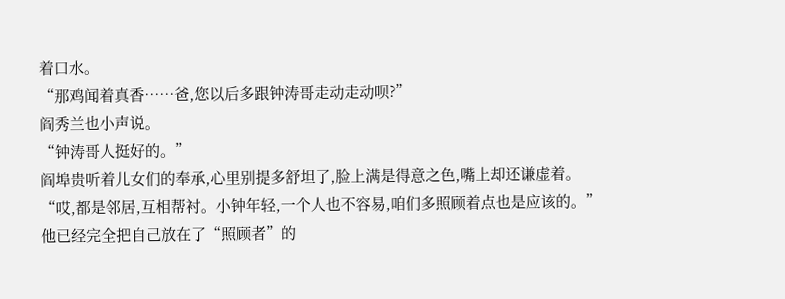着口水。
“那鸡闻着真香……爸,您以后多跟钟涛哥走动走动呗?”
阎秀兰也小声说。
“钟涛哥人挺好的。”
阎埠贵听着儿女们的奉承,心里别提多舒坦了,脸上满是得意之色,嘴上却还谦虚着。
“哎,都是邻居,互相帮衬。小钟年轻,一个人也不容易,咱们多照顾着点也是应该的。”
他已经完全把自己放在了“照顾者”的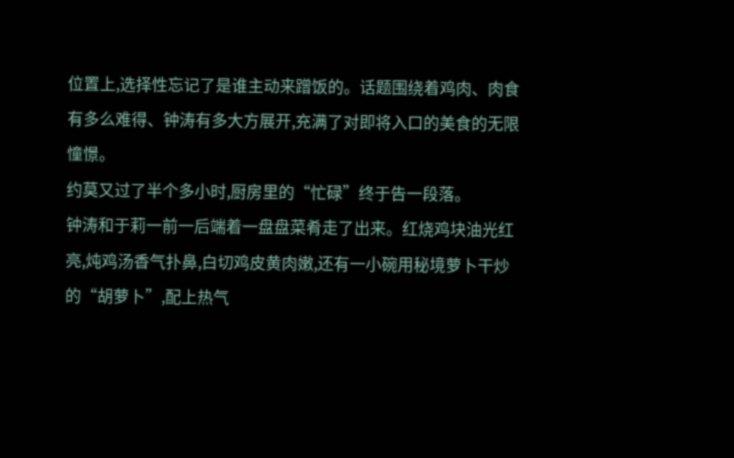位置上,选择性忘记了是谁主动来蹭饭的。话题围绕着鸡肉、肉食有多么难得、钟涛有多大方展开,充满了对即将入口的美食的无限憧憬。
约莫又过了半个多小时,厨房里的“忙碌”终于告一段落。
钟涛和于莉一前一后端着一盘盘菜肴走了出来。红烧鸡块油光红亮,炖鸡汤香气扑鼻,白切鸡皮黄肉嫩,还有一小碗用秘境萝卜干炒的“胡萝卜”,配上热气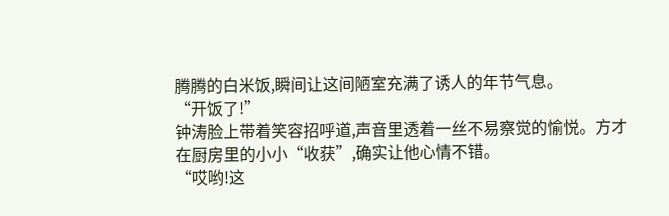腾腾的白米饭,瞬间让这间陋室充满了诱人的年节气息。
“开饭了!”
钟涛脸上带着笑容招呼道,声音里透着一丝不易察觉的愉悦。方才在厨房里的小小“收获”,确实让他心情不错。
“哎哟!这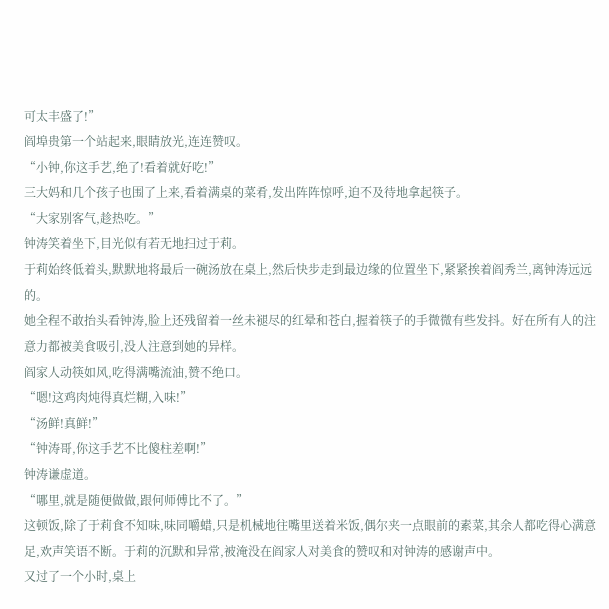可太丰盛了!”
阎埠贵第一个站起来,眼睛放光,连连赞叹。
“小钟,你这手艺,绝了!看着就好吃!”
三大妈和几个孩子也围了上来,看着满桌的菜肴,发出阵阵惊呼,迫不及待地拿起筷子。
“大家别客气,趁热吃。”
钟涛笑着坐下,目光似有若无地扫过于莉。
于莉始终低着头,默默地将最后一碗汤放在桌上,然后快步走到最边缘的位置坐下,紧紧挨着阎秀兰,离钟涛远远的。
她全程不敢抬头看钟涛,脸上还残留着一丝未褪尽的红晕和苍白,握着筷子的手微微有些发抖。好在所有人的注意力都被美食吸引,没人注意到她的异样。
阎家人动筷如风,吃得满嘴流油,赞不绝口。
“嗯!这鸡肉炖得真烂糊,入味!”
“汤鲜!真鲜!”
“钟涛哥,你这手艺不比傻柱差啊!”
钟涛谦虚道。
“哪里,就是随便做做,跟何师傅比不了。”
这顿饭,除了于莉食不知味,味同嚼蜡,只是机械地往嘴里送着米饭,偶尔夹一点眼前的素菜,其余人都吃得心满意足,欢声笑语不断。于莉的沉默和异常,被淹没在阎家人对美食的赞叹和对钟涛的感谢声中。
又过了一个小时,桌上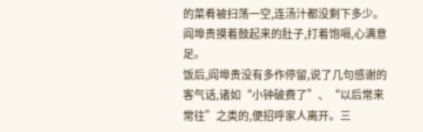的菜肴被扫荡一空,连汤汁都没剩下多少。阎埠贵摸着鼓起来的肚子,打着饱嗝,心满意足。
饭后,阎埠贵没有多作停留,说了几句感谢的客气话,诸如“小钟破费了”、“以后常来常往”之类的,便招呼家人离开。三